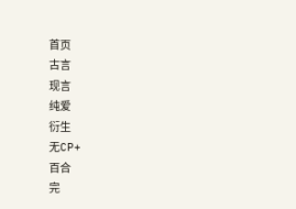首页
古言
现言
纯爱
衍生
无CP+
百合
完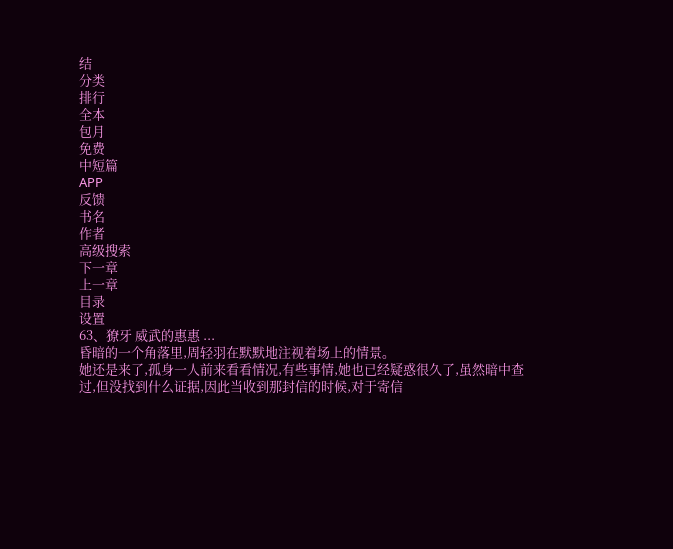结
分类
排行
全本
包月
免费
中短篇
APP
反馈
书名
作者
高级搜索
下一章
上一章
目录
设置
63、獠牙 威武的惠惠 ...
昏暗的一个角落里,周轻羽在默默地注视着场上的情景。
她还是来了,孤身一人前来看看情况,有些事情,她也已经疑惑很久了,虽然暗中查过,但没找到什么证据,因此当收到那封信的时候,对于寄信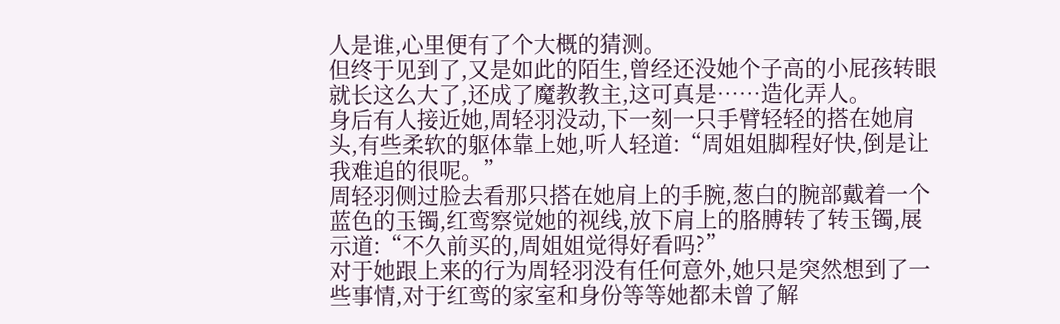人是谁,心里便有了个大概的猜测。
但终于见到了,又是如此的陌生,曾经还没她个子高的小屁孩转眼就长这么大了,还成了魔教教主,这可真是……造化弄人。
身后有人接近她,周轻羽没动,下一刻一只手臂轻轻的搭在她肩头,有些柔软的躯体靠上她,听人轻道:“周姐姐脚程好快,倒是让我难追的很呢。”
周轻羽侧过脸去看那只搭在她肩上的手腕,葱白的腕部戴着一个蓝色的玉镯,红鸾察觉她的视线,放下肩上的胳膊转了转玉镯,展示道:“不久前买的,周姐姐觉得好看吗?”
对于她跟上来的行为周轻羽没有任何意外,她只是突然想到了一些事情,对于红鸾的家室和身份等等她都未曾了解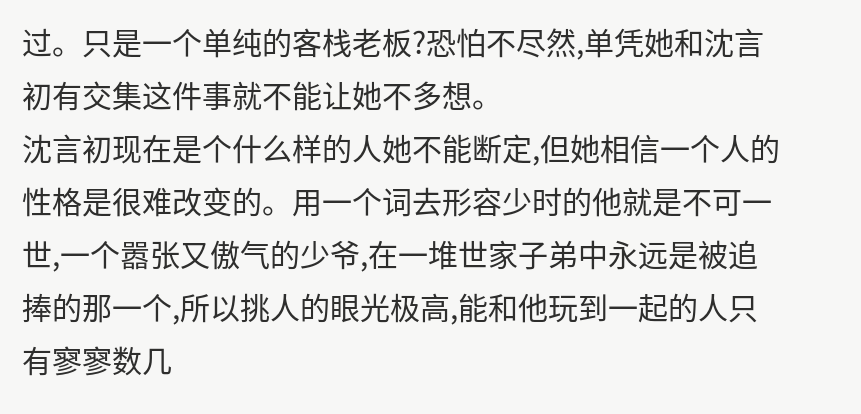过。只是一个单纯的客栈老板?恐怕不尽然,单凭她和沈言初有交集这件事就不能让她不多想。
沈言初现在是个什么样的人她不能断定,但她相信一个人的性格是很难改变的。用一个词去形容少时的他就是不可一世,一个嚣张又傲气的少爷,在一堆世家子弟中永远是被追捧的那一个,所以挑人的眼光极高,能和他玩到一起的人只有寥寥数几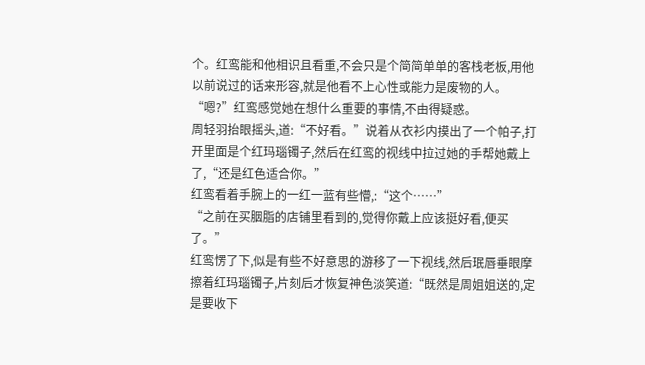个。红鸾能和他相识且看重,不会只是个简简单单的客栈老板,用他以前说过的话来形容,就是他看不上心性或能力是废物的人。
“嗯?”红鸾感觉她在想什么重要的事情,不由得疑惑。
周轻羽抬眼摇头,道:“不好看。”说着从衣衫内摸出了一个帕子,打开里面是个红玛瑙镯子,然后在红鸾的视线中拉过她的手帮她戴上了,“还是红色适合你。”
红鸾看着手腕上的一红一蓝有些懵,:“这个……”
“之前在买胭脂的店铺里看到的,觉得你戴上应该挺好看,便买了。”
红鸾愣了下,似是有些不好意思的游移了一下视线,然后珉唇垂眼摩擦着红玛瑙镯子,片刻后才恢复神色淡笑道:“既然是周姐姐送的,定是要收下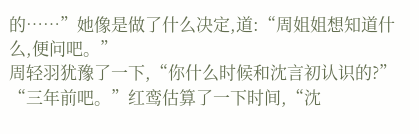的……”她像是做了什么决定,道:“周姐姐想知道什么,便问吧。”
周轻羽犹豫了一下,“你什么时候和沈言初认识的?”
“三年前吧。”红鸾估算了一下时间,“沈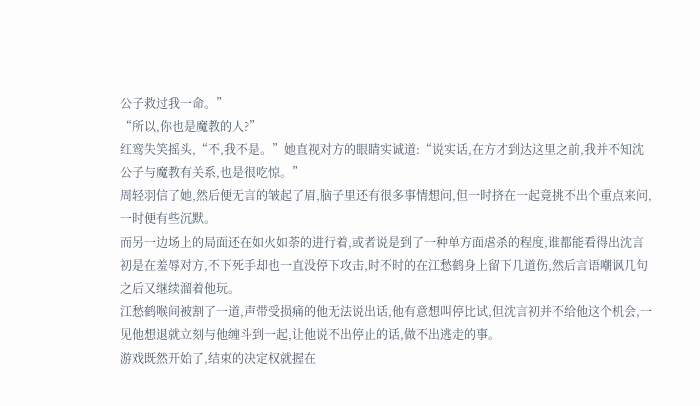公子救过我一命。”
“所以,你也是魔教的人?”
红鸾失笑摇头,“不,我不是。”她直视对方的眼睛实诚道:“说实话,在方才到达这里之前,我并不知沈公子与魔教有关系,也是很吃惊。”
周轻羽信了她,然后便无言的皱起了眉,脑子里还有很多事情想问,但一时挤在一起竟挑不出个重点来问,一时便有些沉默。
而另一边场上的局面还在如火如荼的进行着,或者说是到了一种单方面虐杀的程度,谁都能看得出沈言初是在羞辱对方,不下死手却也一直没停下攻击,时不时的在江愁鹤身上留下几道伤,然后言语嘲讽几句之后又继续溜着他玩。
江愁鹤喉间被割了一道,声带受损痛的他无法说出话,他有意想叫停比试,但沈言初并不给他这个机会,一见他想退就立刻与他缠斗到一起,让他说不出停止的话,做不出逃走的事。
游戏既然开始了,结束的决定权就握在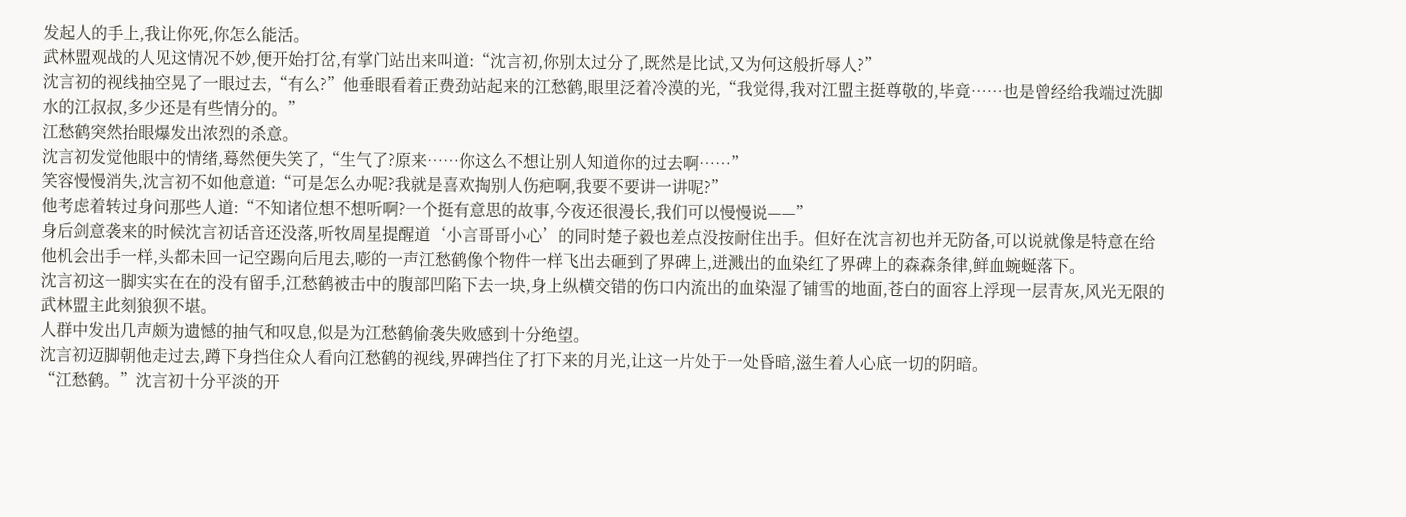发起人的手上,我让你死,你怎么能活。
武林盟观战的人见这情况不妙,便开始打岔,有掌门站出来叫道:“沈言初,你别太过分了,既然是比试,又为何这般折辱人?”
沈言初的视线抽空晃了一眼过去,“有么?”他垂眼看着正费劲站起来的江愁鹤,眼里泛着冷漠的光,“我觉得,我对江盟主挺尊敬的,毕竟……也是曾经给我端过洗脚水的江叔叔,多少还是有些情分的。”
江愁鹤突然抬眼爆发出浓烈的杀意。
沈言初发觉他眼中的情绪,蓦然便失笑了,“生气了?原来……你这么不想让别人知道你的过去啊……”
笑容慢慢消失,沈言初不如他意道:“可是怎么办呢?我就是喜欢掏别人伤疤啊,我要不要讲一讲呢?”
他考虑着转过身问那些人道:“不知诸位想不想听啊?一个挺有意思的故事,今夜还很漫长,我们可以慢慢说——”
身后剑意袭来的时候沈言初话音还没落,听牧周星提醒道‘小言哥哥小心’的同时楚子毅也差点没按耐住出手。但好在沈言初也并无防备,可以说就像是特意在给他机会出手一样,头都未回一记空踢向后甩去,嘭的一声江愁鹤像个物件一样飞出去砸到了界碑上,迸溅出的血染红了界碑上的森森条律,鲜血蜿蜒落下。
沈言初这一脚实实在在的没有留手,江愁鹤被击中的腹部凹陷下去一块,身上纵横交错的伤口内流出的血染湿了铺雪的地面,苍白的面容上浮现一层青灰,风光无限的武林盟主此刻狼狈不堪。
人群中发出几声颇为遗憾的抽气和叹息,似是为江愁鹤偷袭失败感到十分绝望。
沈言初迈脚朝他走过去,蹲下身挡住众人看向江愁鹤的视线,界碑挡住了打下来的月光,让这一片处于一处昏暗,滋生着人心底一切的阴暗。
“江愁鹤。”沈言初十分平淡的开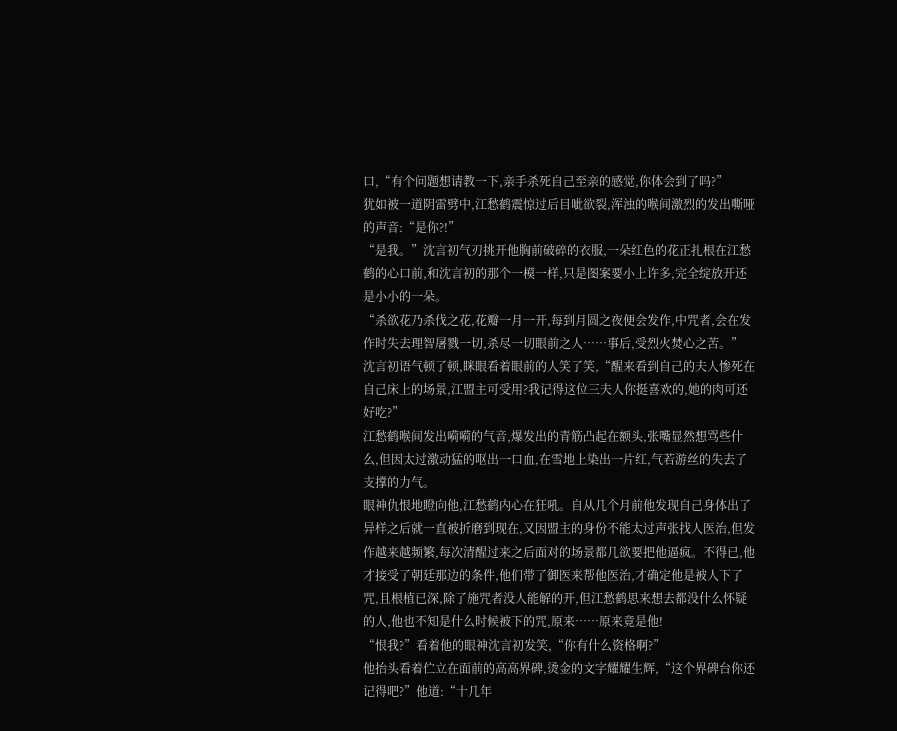口,“有个问题想请教一下,亲手杀死自己至亲的感觉,你体会到了吗?”
犹如被一道阴雷劈中,江愁鹤震惊过后目呲欲裂,浑浊的喉间激烈的发出嘶哑的声音:“是你?!”
“是我。”沈言初气刃挑开他胸前破碎的衣服,一朵红色的花正扎根在江愁鹤的心口前,和沈言初的那个一模一样,只是图案要小上许多,完全绽放开还是小小的一朵。
“杀欲花乃杀伐之花,花瓣一月一开,每到月圆之夜便会发作,中咒者,会在发作时失去理智屠戮一切,杀尽一切眼前之人……事后,受烈火焚心之苦。”
沈言初语气顿了顿,眯眼看着眼前的人笑了笑,“醒来看到自己的夫人惨死在自己床上的场景,江盟主可受用?我记得这位三夫人你挺喜欢的,她的肉可还好吃?”
江愁鹤喉间发出嗬嗬的气音,爆发出的青筋凸起在额头,张嘴显然想骂些什么,但因太过激动猛的呕出一口血,在雪地上染出一片红,气若游丝的失去了支撑的力气。
眼神仇恨地瞪向他,江愁鹤内心在狂吼。自从几个月前他发现自己身体出了异样之后就一直被折磨到现在,又因盟主的身份不能太过声张找人医治,但发作越来越频繁,每次清醒过来之后面对的场景都几欲要把他逼疯。不得已,他才接受了朝廷那边的条件,他们带了御医来帮他医治,才确定他是被人下了咒,且根植已深,除了施咒者没人能解的开,但江愁鹤思来想去都没什么怀疑的人,他也不知是什么时候被下的咒,原来……原来竟是他!
“恨我?”看着他的眼神沈言初发笑,“你有什么资格啊?”
他抬头看着伫立在面前的高高界碑,烫金的文字耀耀生辉,“这个界碑台你还记得吧?”他道:“十几年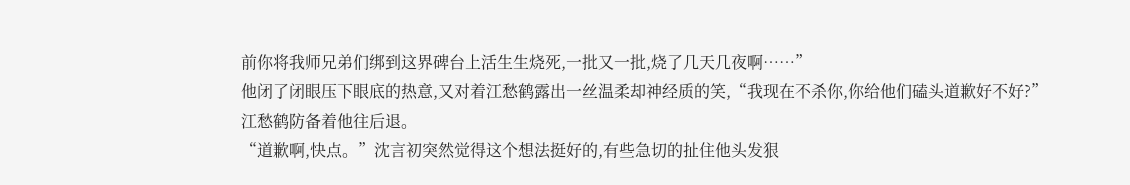前你将我师兄弟们绑到这界碑台上活生生烧死,一批又一批,烧了几天几夜啊……”
他闭了闭眼压下眼底的热意,又对着江愁鹤露出一丝温柔却神经质的笑,“我现在不杀你,你给他们磕头道歉好不好?”
江愁鹤防备着他往后退。
“道歉啊,快点。”沈言初突然觉得这个想法挺好的,有些急切的扯住他头发狠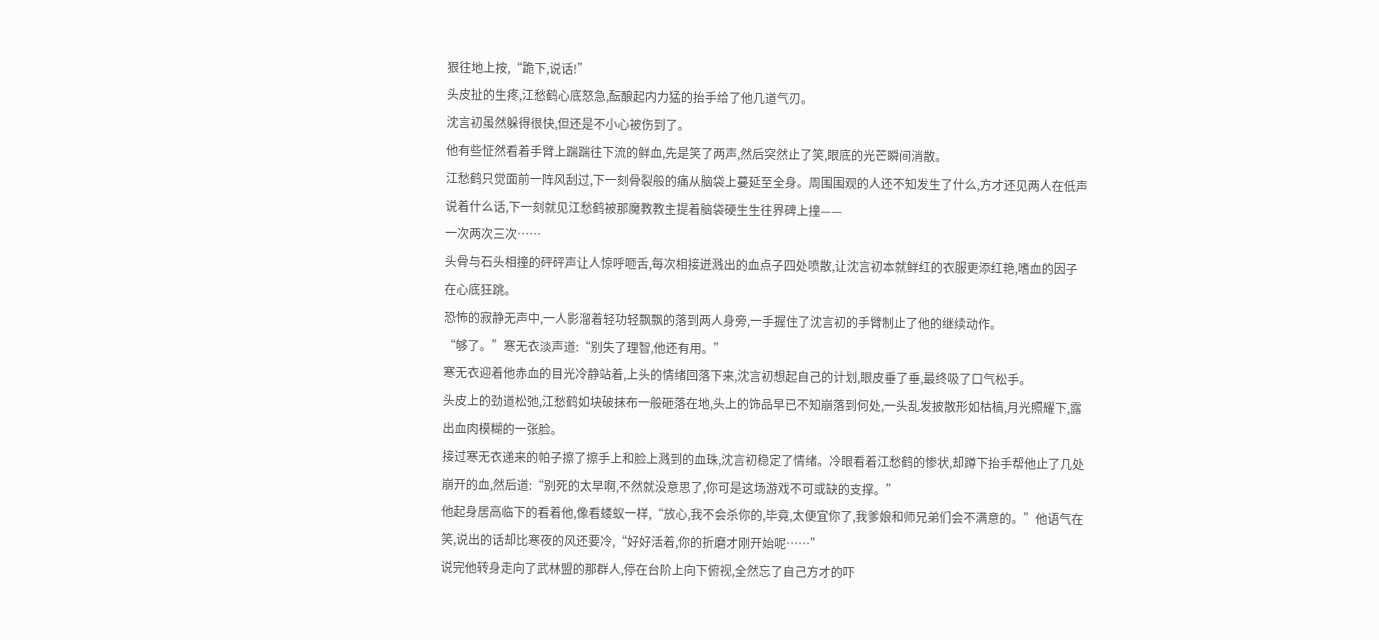狠往地上按,“跪下,说话!”
头皮扯的生疼,江愁鹤心底怒急,酝酿起内力猛的抬手给了他几道气刃。
沈言初虽然躲得很快,但还是不小心被伤到了。
他有些怔然看着手臂上踹踹往下流的鲜血,先是笑了两声,然后突然止了笑,眼底的光芒瞬间消散。
江愁鹤只觉面前一阵风刮过,下一刻骨裂般的痛从脑袋上蔓延至全身。周围围观的人还不知发生了什么,方才还见两人在低声说着什么话,下一刻就见江愁鹤被那魔教教主提着脑袋硬生生往界碑上撞——
一次两次三次……
头骨与石头相撞的砰砰声让人惊呼咂舌,每次相接迸溅出的血点子四处喷散,让沈言初本就鲜红的衣服更添红艳,嗜血的因子在心底狂跳。
恐怖的寂静无声中,一人影溜着轻功轻飘飘的落到两人身旁,一手握住了沈言初的手臂制止了他的继续动作。
“够了。”寒无衣淡声道:“别失了理智,他还有用。”
寒无衣迎着他赤血的目光冷静站着,上头的情绪回落下来,沈言初想起自己的计划,眼皮垂了垂,最终吸了口气松手。
头皮上的劲道松弛,江愁鹤如块破抹布一般砸落在地,头上的饰品早已不知崩落到何处,一头乱发披散形如枯槁,月光照耀下,露出血肉模糊的一张脸。
接过寒无衣递来的帕子擦了擦手上和脸上溅到的血珠,沈言初稳定了情绪。冷眼看着江愁鹤的惨状,却蹲下抬手帮他止了几处崩开的血,然后道:“别死的太早啊,不然就没意思了,你可是这场游戏不可或缺的支撑。”
他起身居高临下的看着他,像看蝼蚁一样,“放心,我不会杀你的,毕竟,太便宜你了,我爹娘和师兄弟们会不满意的。”他语气在笑,说出的话却比寒夜的风还要冷,“好好活着,你的折磨才刚开始呢……”
说完他转身走向了武林盟的那群人,停在台阶上向下俯视,全然忘了自己方才的吓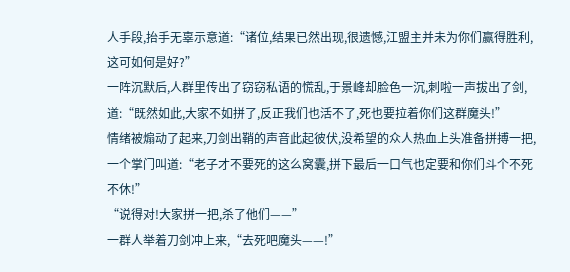人手段,抬手无辜示意道:“诸位,结果已然出现,很遗憾,江盟主并未为你们赢得胜利,这可如何是好?”
一阵沉默后,人群里传出了窃窃私语的慌乱,于景峰却脸色一沉,刺啦一声拔出了剑,道:“既然如此,大家不如拼了,反正我们也活不了,死也要拉着你们这群魔头!”
情绪被煽动了起来,刀剑出鞘的声音此起彼伏,没希望的众人热血上头准备拼搏一把,一个掌门叫道:“老子才不要死的这么窝囊,拼下最后一口气也定要和你们斗个不死不休!”
“说得对!大家拼一把,杀了他们——”
一群人举着刀剑冲上来,“去死吧魔头——!”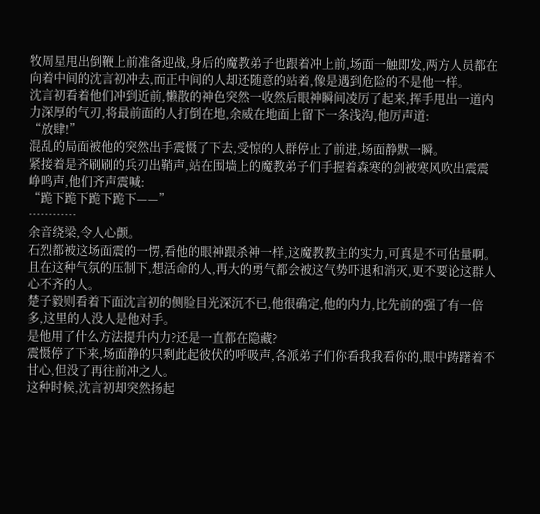牧周星甩出倒鞭上前准备迎战,身后的魔教弟子也跟着冲上前,场面一触即发,两方人员都在向着中间的沈言初冲去,而正中间的人却还随意的站着,像是遇到危险的不是他一样。
沈言初看着他们冲到近前,懒散的神色突然一收然后眼神瞬间凌厉了起来,挥手甩出一道内力深厚的气刃,将最前面的人打倒在地,余威在地面上留下一条浅沟,他厉声道:
“放肆!”
混乱的局面被他的突然出手震慑了下去,受惊的人群停止了前进,场面静默一瞬。
紧接着是齐刷刷的兵刃出鞘声,站在围墙上的魔教弟子们手握着森寒的剑被寒风吹出震震峥鸣声,他们齐声震喊:
“跪下跪下跪下跪下——”
…………
余音绕梁,令人心颤。
石烈都被这场面震的一愣,看他的眼神跟杀神一样,这魔教教主的实力,可真是不可估量啊。且在这种气氛的压制下,想活命的人,再大的勇气都会被这气势吓退和消灭,更不要论这群人心不齐的人。
楚子毅则看着下面沈言初的侧脸目光深沉不已,他很确定,他的内力,比先前的强了有一倍多,这里的人没人是他对手。
是他用了什么方法提升内力?还是一直都在隐藏?
震慑停了下来,场面静的只剩此起彼伏的呼吸声,各派弟子们你看我我看你的,眼中踌躇着不甘心,但没了再往前冲之人。
这种时候,沈言初却突然扬起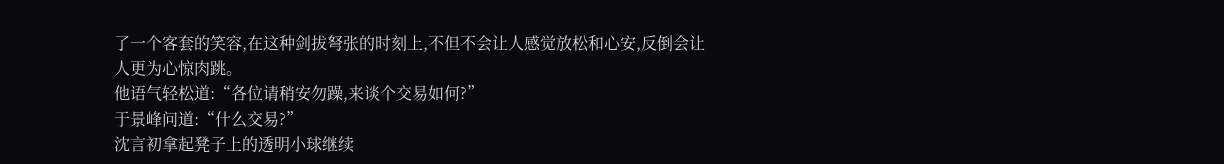了一个客套的笑容,在这种剑拔弩张的时刻上,不但不会让人感觉放松和心安,反倒会让人更为心惊肉跳。
他语气轻松道:“各位请稍安勿躁,来谈个交易如何?”
于景峰问道:“什么交易?”
沈言初拿起凳子上的透明小球继续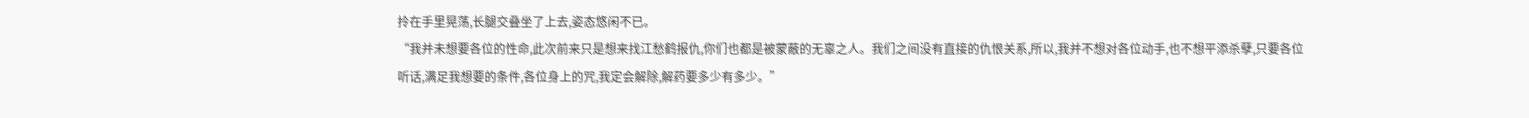拎在手里晃荡,长腿交叠坐了上去,姿态悠闲不已。
“我并未想要各位的性命,此次前来只是想来找江愁鹤报仇,你们也都是被蒙蔽的无辜之人。我们之间没有直接的仇恨关系,所以,我并不想对各位动手,也不想平添杀孽,只要各位听话,满足我想要的条件,各位身上的咒,我定会解除,解药要多少有多少。”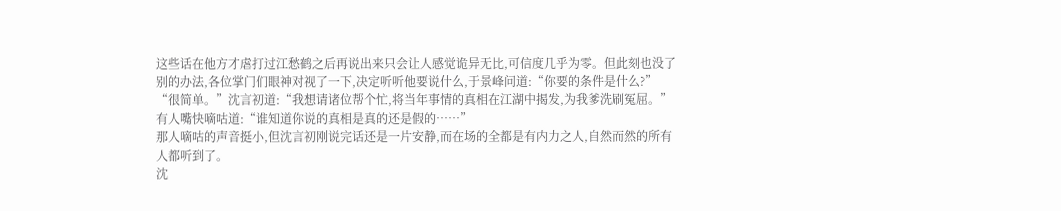这些话在他方才虐打过江愁鹤之后再说出来只会让人感觉诡异无比,可信度几乎为零。但此刻也没了别的办法,各位掌门们眼神对视了一下,决定听听他要说什么,于景峰问道:“你要的条件是什么?”
“很简单。”沈言初道:“我想请诸位帮个忙,将当年事情的真相在江湖中揭发,为我爹洗刷冤屈。”
有人嘴快嘀咕道:“谁知道你说的真相是真的还是假的……”
那人嘀咕的声音挺小,但沈言初刚说完话还是一片安静,而在场的全都是有内力之人,自然而然的所有人都听到了。
沈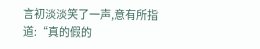言初淡淡笑了一声,意有所指道:“真的假的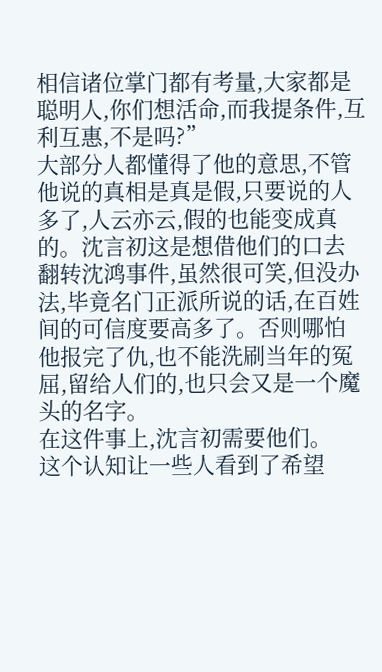相信诸位掌门都有考量,大家都是聪明人,你们想活命,而我提条件,互利互惠,不是吗?”
大部分人都懂得了他的意思,不管他说的真相是真是假,只要说的人多了,人云亦云,假的也能变成真的。沈言初这是想借他们的口去翻转沈鸿事件,虽然很可笑,但没办法,毕竟名门正派所说的话,在百姓间的可信度要高多了。否则哪怕他报完了仇,也不能洗刷当年的冤屈,留给人们的,也只会又是一个魔头的名字。
在这件事上,沈言初需要他们。
这个认知让一些人看到了希望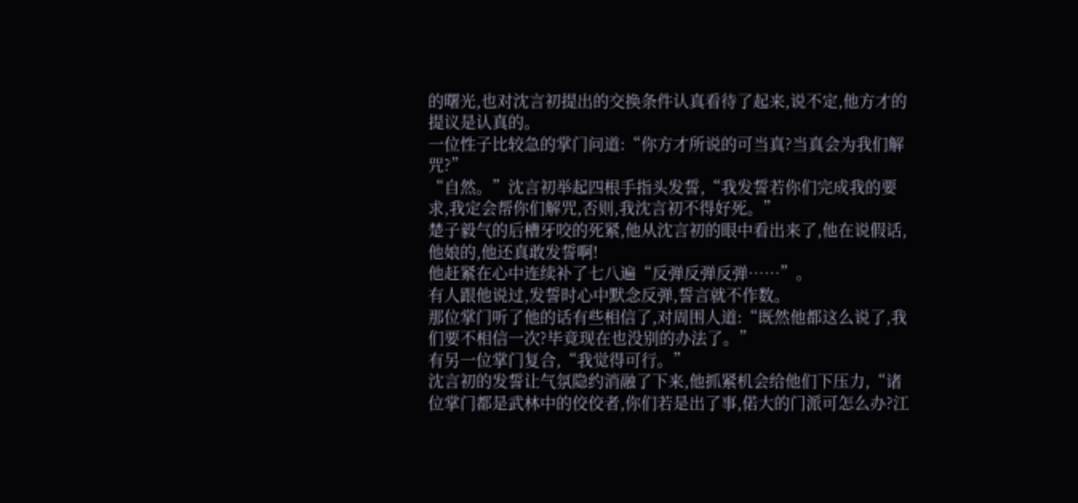的曙光,也对沈言初提出的交换条件认真看待了起来,说不定,他方才的提议是认真的。
一位性子比较急的掌门问道:“你方才所说的可当真?当真会为我们解咒?”
“自然。”沈言初举起四根手指头发誓,“我发誓若你们完成我的要求,我定会帮你们解咒,否则,我沈言初不得好死。”
楚子毅气的后槽牙咬的死紧,他从沈言初的眼中看出来了,他在说假话,他娘的,他还真敢发誓啊!
他赶紧在心中连续补了七八遍“反弹反弹反弹……”。
有人跟他说过,发誓时心中默念反弹,誓言就不作数。
那位掌门听了他的话有些相信了,对周围人道:“既然他都这么说了,我们要不相信一次?毕竟现在也没别的办法了。”
有另一位掌门复合,“我觉得可行。”
沈言初的发誓让气氛隐约消融了下来,他抓紧机会给他们下压力,“诸位掌门都是武林中的佼佼者,你们若是出了事,偌大的门派可怎么办?江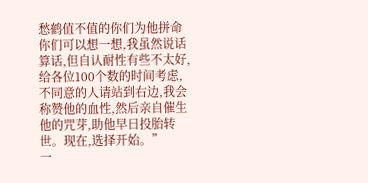愁鹤值不值的你们为他拼命你们可以想一想,我虽然说话算话,但自认耐性有些不太好,给各位100个数的时间考虑,不同意的人请站到右边,我会称赞他的血性,然后亲自催生他的咒芽,助他早日投胎转世。现在,选择开始。”
一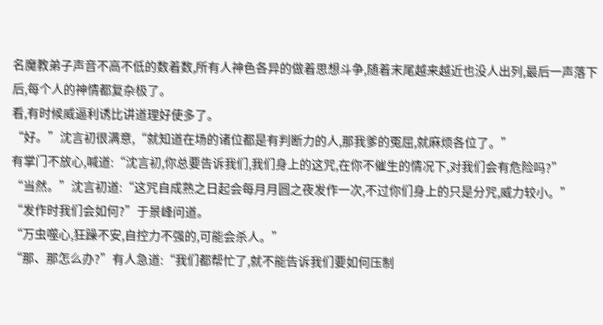名魔教弟子声音不高不低的数着数,所有人神色各异的做着思想斗争,随着末尾越来越近也没人出列,最后一声落下后,每个人的神情都复杂极了。
看,有时候威逼利诱比讲道理好使多了。
“好。”沈言初很满意,“就知道在场的诸位都是有判断力的人,那我爹的冤屈,就麻烦各位了。”
有掌门不放心,喊道:“沈言初,你总要告诉我们,我们身上的这咒,在你不催生的情况下,对我们会有危险吗?”
“当然。”沈言初道:“这咒自成熟之日起会每月月圆之夜发作一次,不过你们身上的只是分咒,威力较小。”
“发作时我们会如何?”于景峰问道。
“万虫噬心,狂躁不安,自控力不强的,可能会杀人。”
“那、那怎么办?”有人急道:“我们都帮忙了,就不能告诉我们要如何压制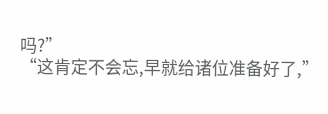吗?”
“这肯定不会忘,早就给诸位准备好了,”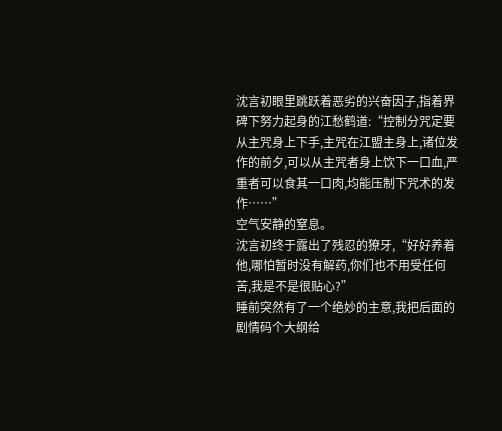沈言初眼里跳跃着恶劣的兴奋因子,指着界碑下努力起身的江愁鹤道:“控制分咒定要从主咒身上下手,主咒在江盟主身上,诸位发作的前夕,可以从主咒者身上饮下一口血,严重者可以食其一口肉,均能压制下咒术的发作……”
空气安静的窒息。
沈言初终于露出了残忍的獠牙,“好好养着他,哪怕暂时没有解药,你们也不用受任何苦,我是不是很贴心?”
睡前突然有了一个绝妙的主意,我把后面的剧情码个大纲给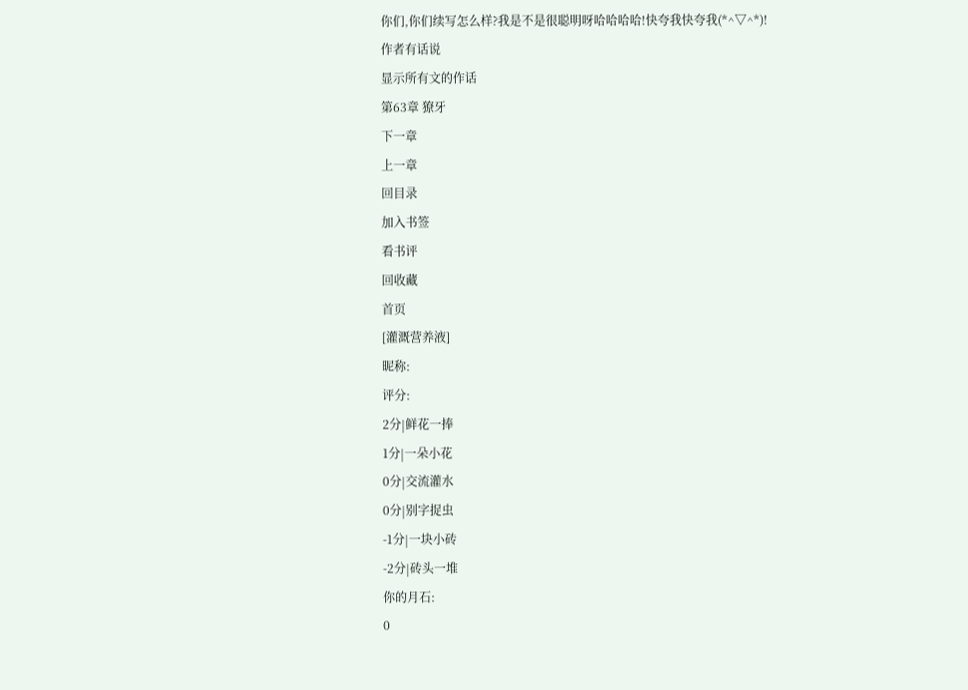你们,你们续写怎么样?我是不是很聪明呀哈哈哈哈!快夸我快夸我(*^▽^*)!
作者有话说
显示所有文的作话
第63章 獠牙
下一章
上一章
回目录
加入书签
看书评
回收藏
首页
[灌溉营养液]
昵称:
评分:
2分|鲜花一捧
1分|一朵小花
0分|交流灌水
0分|别字捉虫
-1分|一块小砖
-2分|砖头一堆
你的月石:
0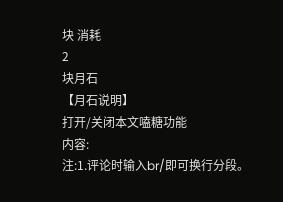块 消耗
2
块月石
【月石说明】
打开/关闭本文嗑糖功能
内容:
注:1.评论时输入br/即可换行分段。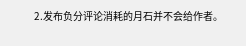2.发布负分评论消耗的月石并不会给作者。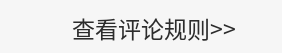查看评论规则>>